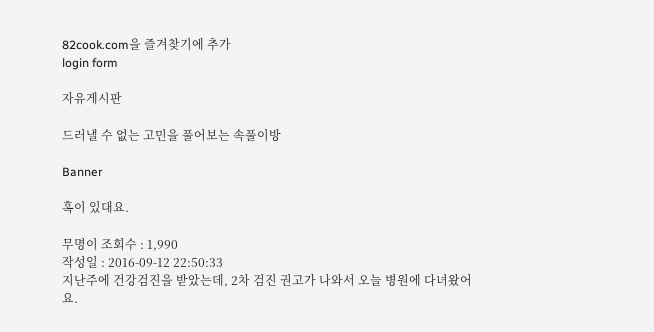82cook.com을 즐겨찾기에 추가
login form

자유게시판

드러낼 수 없는 고민을 풀어보는 속풀이방

Banner

혹이 있대요.

무명이 조회수 : 1,990
작성일 : 2016-09-12 22:50:33
지난주에 건강검진을 받았는데, 2차 검진 권고가 나와서 오늘 병원에 다녀왔어요.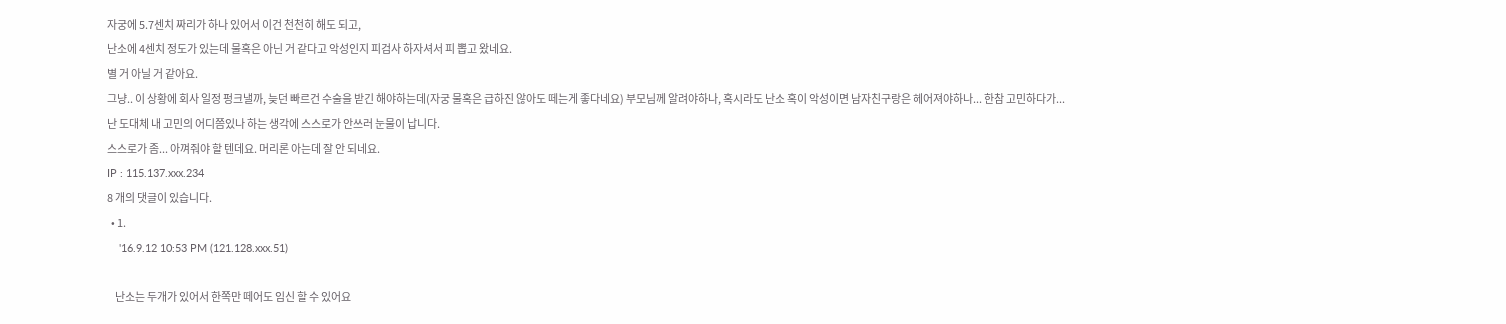자궁에 5.7센치 짜리가 하나 있어서 이건 천천히 해도 되고,
난소에 4센치 정도가 있는데 물혹은 아닌 거 같다고 악성인지 피검사 하자셔서 피 뽑고 왔네요.
별 거 아닐 거 같아요.
그냥.. 이 상황에 회사 일정 펑크낼까, 늦던 빠르건 수술을 받긴 해야하는데(자궁 물혹은 급하진 않아도 떼는게 좋다네요) 부모님께 알려야하나, 혹시라도 난소 혹이 악성이면 남자친구랑은 헤어져야하나... 한참 고민하다가...
난 도대체 내 고민의 어디쯤있나 하는 생각에 스스로가 안쓰러 눈물이 납니다.
스스로가 좀... 아껴줘야 할 텐데요. 머리론 아는데 잘 안 되네요.
IP : 115.137.xxx.234
8 개의 댓글이 있습니다.
  • 1.
    '16.9.12 10:53 PM (121.128.xxx.51)

    난소는 두개가 있어서 한쪽만 떼어도 임신 할 수 있어요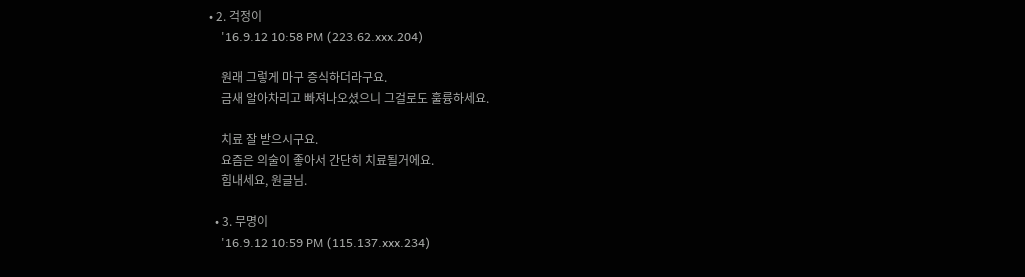• 2. 걱정이
    '16.9.12 10:58 PM (223.62.xxx.204)

    원래 그렇게 마구 증식하더라구요.
    금새 알아차리고 빠져나오셨으니 그걸로도 훌륭하세요.

    치료 잘 받으시구요.
    요즘은 의술이 좋아서 간단히 치료될거에요.
    힘내세요, 원글님.

  • 3. 무명이
    '16.9.12 10:59 PM (115.137.xxx.234)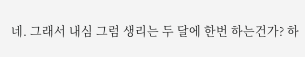네. 그래서 내심 그럼 생리는 두 달에 한번 하는건가? 하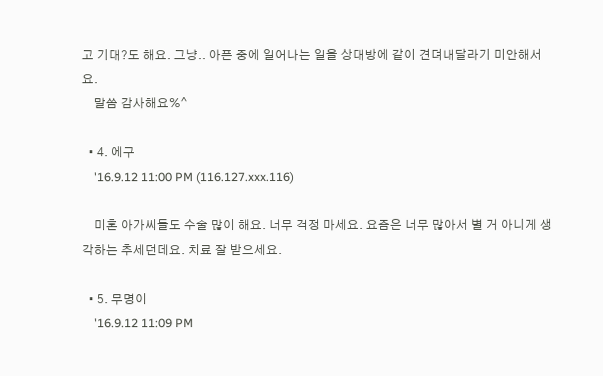고 기대?도 해요. 그냥.. 아픈 중에 일어나는 일을 상대방에 같이 견뎌내달라기 미안해서요.
    말씀 감사해요%^

  • 4. 에구
    '16.9.12 11:00 PM (116.127.xxx.116)

    미혼 아가씨들도 수술 많이 해요. 너무 걱정 마세요. 요즘은 너무 많아서 별 거 아니게 생각하는 추세던데요. 치료 잘 받으세요.

  • 5. 무명이
    '16.9.12 11:09 PM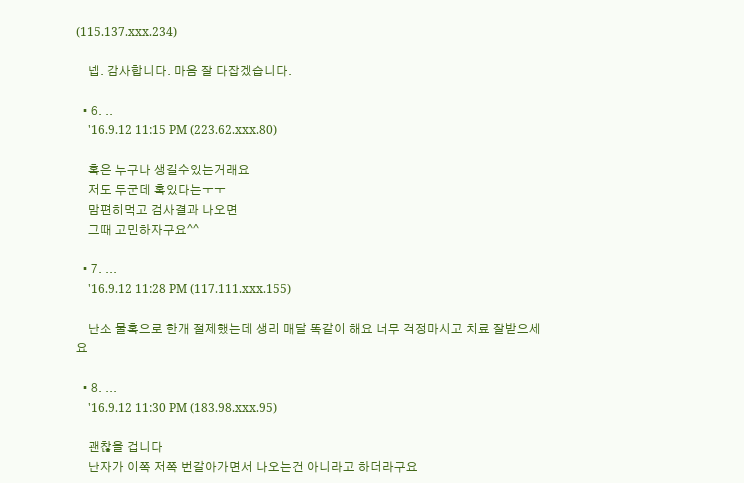(115.137.xxx.234)

    넵. 감사합니다. 마음 잘 다잡겠습니다.

  • 6. ..
    '16.9.12 11:15 PM (223.62.xxx.80)

    혹은 누구나 생길수있는거래요
    저도 두군데 혹있다는ㅜㅜ
    맘편히먹고 검사결과 나오면
    그때 고민하자구요^^

  • 7. ...
    '16.9.12 11:28 PM (117.111.xxx.155)

    난소 물혹으로 한개 절제했는데 생리 매달 똑같이 해요 너무 걱정마시고 치료 잘받으세요

  • 8. ...
    '16.9.12 11:30 PM (183.98.xxx.95)

    괜찮을 겁니다
    난자가 이쪽 저쪽 번갈아가면서 나오는건 아니라고 하더라구요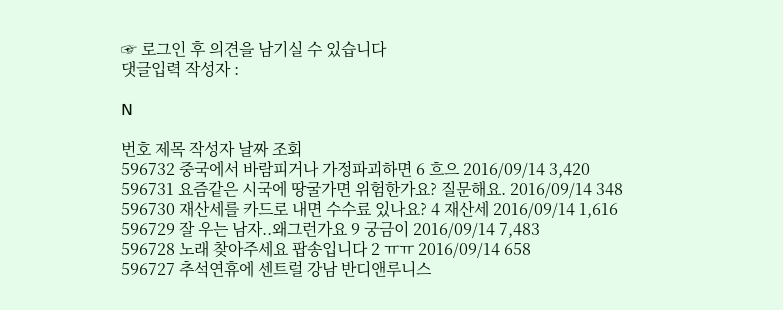☞ 로그인 후 의견을 남기실 수 있습니다
댓글입력 작성자 :

N

번호 제목 작성자 날짜 조회
596732 중국에서 바람피거나 가정파괴하면 6 흐으 2016/09/14 3,420
596731 요즘같은 시국에 땅굴가면 위험한가요? 질문해요. 2016/09/14 348
596730 재산세를 카드로 내면 수수료 있나요? 4 재산세 2016/09/14 1,616
596729 잘 우는 남자..왜그런가요 9 궁금이 2016/09/14 7,483
596728 노래 찾아주세요 팝송입니다 2 ㅠㅠ 2016/09/14 658
596727 추석연휴에 센트럴 강남 반디앤루니스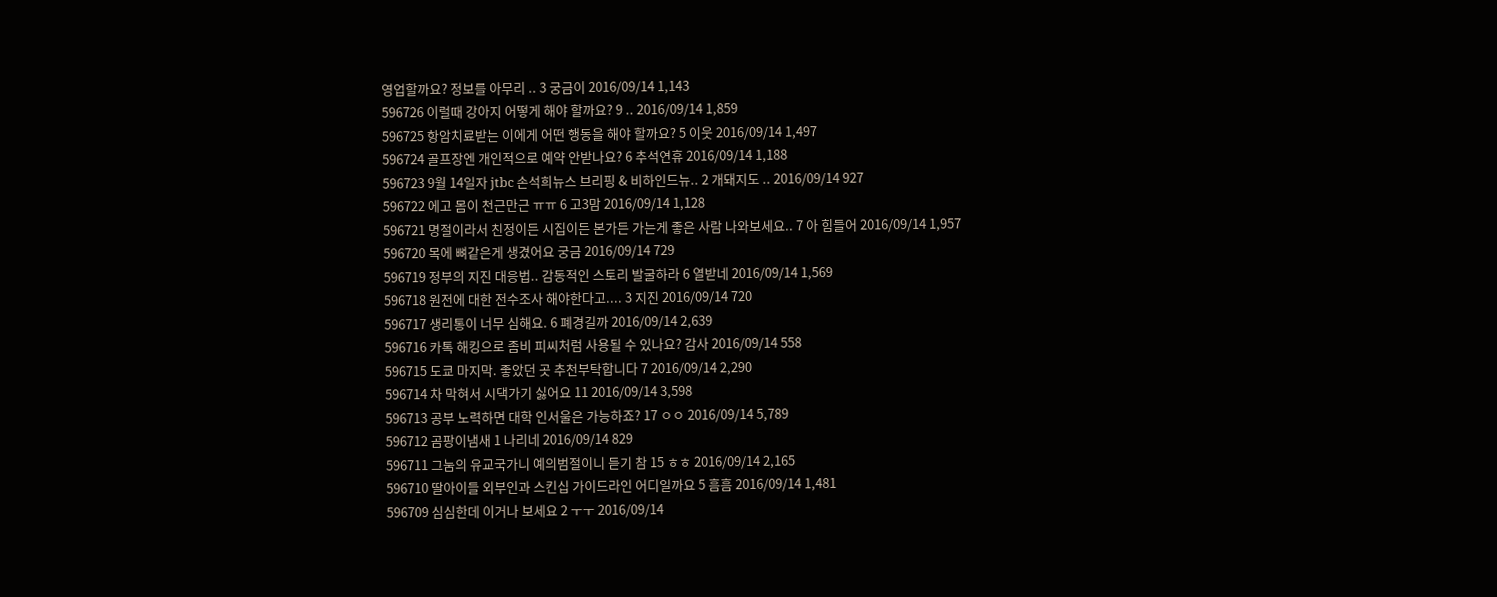영업할까요? 정보를 아무리 .. 3 궁금이 2016/09/14 1,143
596726 이럴때 강아지 어떻게 해야 할까요? 9 .. 2016/09/14 1,859
596725 항암치료받는 이에게 어떤 행동을 해야 할까요? 5 이웃 2016/09/14 1,497
596724 골프장엔 개인적으로 예약 안받나요? 6 추석연휴 2016/09/14 1,188
596723 9월 14일자 jtbc 손석희뉴스 브리핑 & 비하인드뉴.. 2 개돼지도 .. 2016/09/14 927
596722 에고 몸이 천근만근 ㅠㅠ 6 고3맘 2016/09/14 1,128
596721 명절이라서 친정이든 시집이든 본가든 가는게 좋은 사람 나와보세요.. 7 아 힘들어 2016/09/14 1,957
596720 목에 뼈같은게 생겼어요 궁금 2016/09/14 729
596719 정부의 지진 대응법.. 감동적인 스토리 발굴하라 6 열받네 2016/09/14 1,569
596718 원전에 대한 전수조사 해야한다고.... 3 지진 2016/09/14 720
596717 생리통이 너무 심해요. 6 폐경길까 2016/09/14 2,639
596716 카톡 해킹으로 좀비 피씨처럼 사용될 수 있나요? 감사 2016/09/14 558
596715 도쿄 마지막. 좋았던 곳 추천부탁합니다 7 2016/09/14 2,290
596714 차 막혀서 시댁가기 싫어요 11 2016/09/14 3,598
596713 공부 노력하면 대학 인서울은 가능하죠? 17 ㅇㅇ 2016/09/14 5,789
596712 곰팡이냄새 1 나리네 2016/09/14 829
596711 그눔의 유교국가니 예의범절이니 듣기 참 15 ㅎㅎ 2016/09/14 2,165
596710 딸아이들 외부인과 스킨십 가이드라인 어디일까요 5 흠흠 2016/09/14 1,481
596709 심심한데 이거나 보세요 2 ㅜㅜ 2016/09/14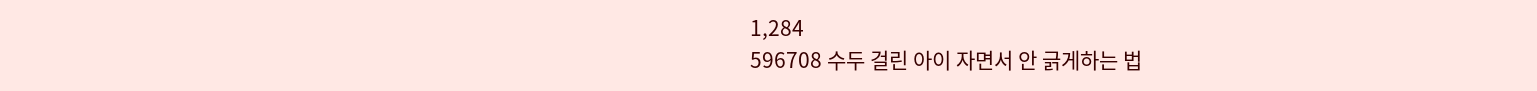1,284
596708 수두 걸린 아이 자면서 안 긁게하는 법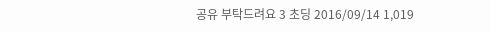공유 부탁드려요 3 초딩 2016/09/14 1,019